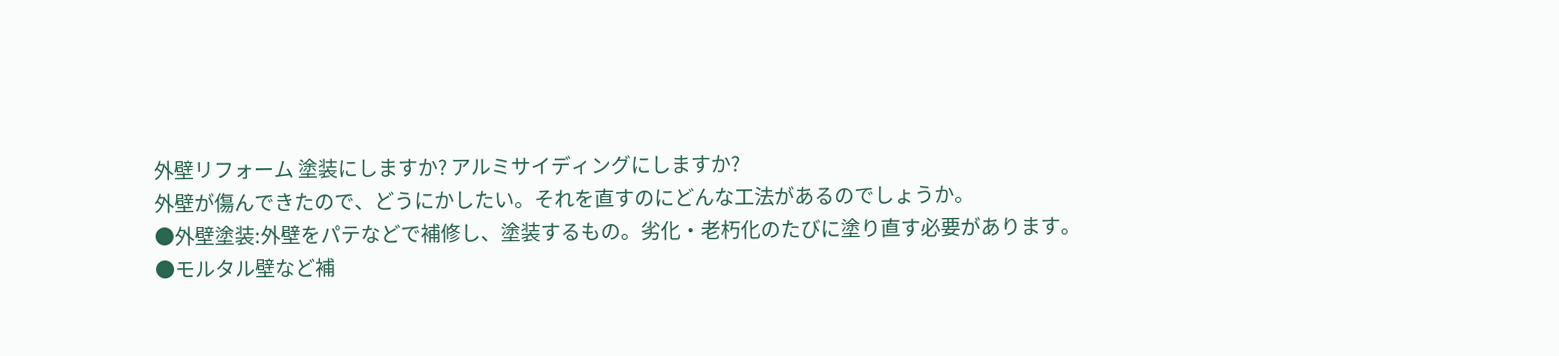外壁リフォーム 塗装にしますか? アルミサイディングにしますか?
外壁が傷んできたので、どうにかしたい。それを直すのにどんな工法があるのでしょうか。
●外壁塗装:外壁をパテなどで補修し、塗装するもの。劣化・老朽化のたびに塗り直す必要があります。
●モルタル壁など補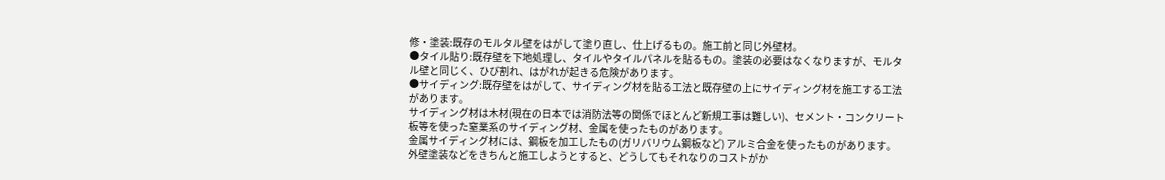修・塗装:既存のモルタル壁をはがして塗り直し、仕上げるもの。施工前と同じ外壁材。
●タイル貼り:既存壁を下地処理し、タイルやタイルパネルを貼るもの。塗装の必要はなくなりますが、モルタル壁と同じく、ひび割れ、はがれが起きる危険があります。
●サイディング:既存壁をはがして、サイディング材を貼る工法と既存壁の上にサイディング材を施工する工法があります。
サイディング材は木材(現在の日本では消防法等の関係でほとんど新規工事は難しい)、セメント・コンクリート板等を使った窒業系のサイディング材、金属を使ったものがあります。
金属サイディング材には、鋼板を加工したもの(ガリバリウム鋼板など) アルミ合金を使ったものがあります。
外壁塗装などをきちんと施工しようとすると、どうしてもそれなりのコストがか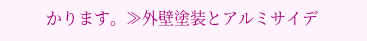かります。≫外壁塗装とアルミサイデ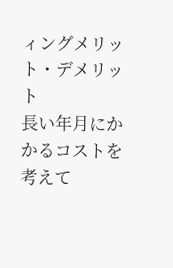ィングメリット・デメリット
長い年月にかかるコストを考えて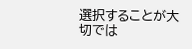選択することが大切では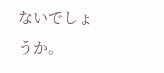ないでしょうか。